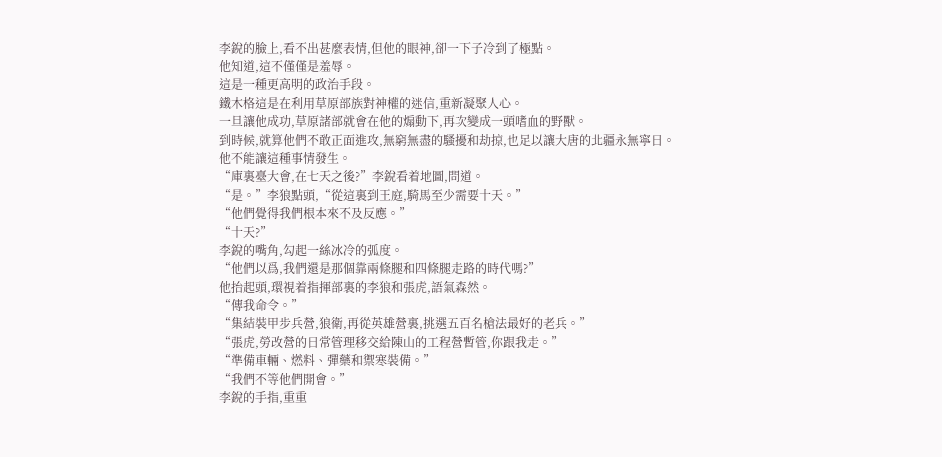李銳的臉上,看不出甚麼表情,但他的眼神,卻一下子冷到了極點。
他知道,這不僅僅是羞辱。
這是一種更高明的政治手段。
鐵木格這是在利用草原部族對神權的迷信,重新凝聚人心。
一旦讓他成功,草原諸部就會在他的煽動下,再次變成一頭嗜血的野獸。
到時候,就算他們不敢正面進攻,無窮無盡的騷擾和劫掠,也足以讓大唐的北疆永無寧日。
他不能讓這種事情發生。
“庫裏臺大會,在七天之後?”李銳看着地圖,問道。
“是。”李狼點頭,“從這裏到王庭,騎馬至少需要十天。”
“他們覺得我們根本來不及反應。”
“十天?”
李銳的嘴角,勾起一絲冰冷的弧度。
“他們以爲,我們還是那個靠兩條腿和四條腿走路的時代嗎?”
他抬起頭,環視着指揮部裏的李狼和張虎,語氣森然。
“傳我命令。”
“集結裝甲步兵營,狼衛,再從英雄營裏,挑選五百名槍法最好的老兵。”
“張虎,勞改營的日常管理移交給陳山的工程營暫管,你跟我走。”
“準備車輛、燃料、彈藥和禦寒裝備。”
“我們不等他們開會。”
李銳的手指,重重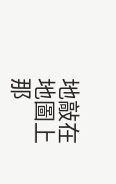地敲在地圖上那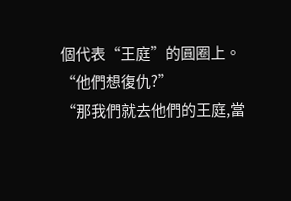個代表“王庭”的圓圈上。
“他們想復仇?”
“那我們就去他們的王庭,當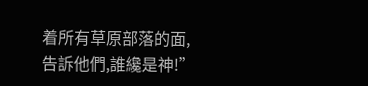着所有草原部落的面,告訴他們,誰纔是神!”